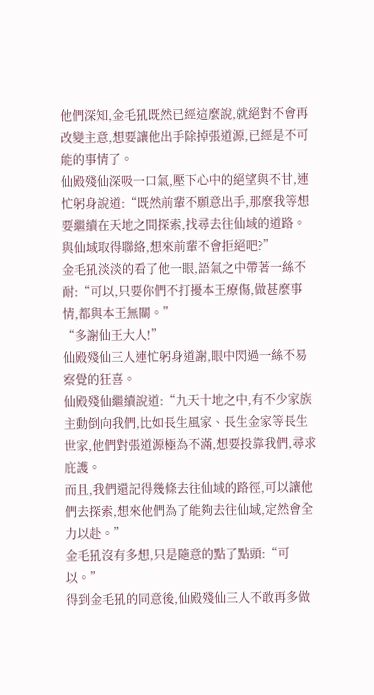他們深知,金毛犼既然已經這麼說,就絕對不會再改變主意,想要讓他出手除掉張道源,已經是不可能的事情了。
仙殿殘仙深吸一口氣,壓下心中的絕望與不甘,連忙躬身說道:“既然前輩不願意出手,那麼我等想要繼續在天地之間探索,找尋去往仙域的道路。
與仙域取得聯絡,想來前輩不會拒絕吧?”
金毛犼淡淡的看了他一眼,語氣之中帶著一絲不耐:“可以,只要你們不打擾本王療傷,做甚麼事情,都與本王無關。”
“多謝仙王大人!”
仙殿殘仙三人連忙躬身道謝,眼中閃過一絲不易察覺的狂喜。
仙殿殘仙繼續說道:“九天十地之中,有不少家族主動倒向我們,比如長生風家、長生金家等長生世家,他們對張道源極為不滿,想要投靠我們,尋求庇護。
而且,我們還記得幾條去往仙域的路徑,可以讓他們去探索,想來他們為了能夠去往仙域,定然會全力以赴。”
金毛犼沒有多想,只是隨意的點了點頭:“可以。”
得到金毛犼的同意後,仙殿殘仙三人不敢再多做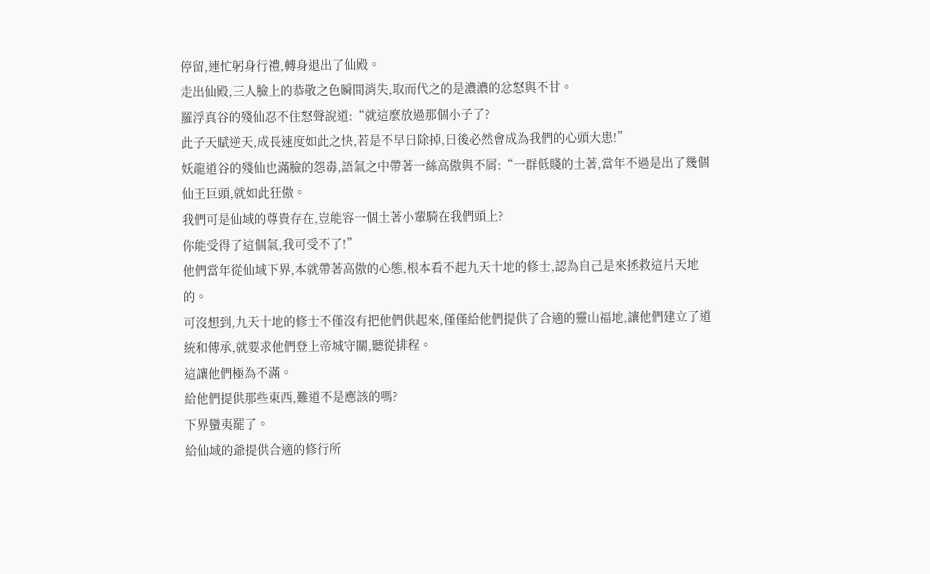停留,連忙躬身行禮,轉身退出了仙殿。
走出仙殿,三人臉上的恭敬之色瞬間消失,取而代之的是濃濃的忿怒與不甘。
羅浮真谷的殘仙忍不住怒聲說道:“就這麼放過那個小子了?
此子天賦逆天,成長速度如此之快,若是不早日除掉,日後必然會成為我們的心頭大患!”
妖龍道谷的殘仙也滿臉的怨毒,語氣之中帶著一絲高傲與不屑:“一群低賤的土著,當年不過是出了幾個仙王巨頭,就如此狂傲。
我們可是仙域的尊貴存在,豈能容一個土著小輩騎在我們頭上?
你能受得了這個氣,我可受不了!”
他們當年從仙域下界,本就帶著高傲的心態,根本看不起九天十地的修士,認為自己是來拯救這片天地的。
可沒想到,九天十地的修士不僅沒有把他們供起來,僅僅給他們提供了合適的靈山福地,讓他們建立了道統和傳承,就要求他們登上帝城守關,聽從排程。
這讓他們極為不滿。
給他們提供那些東西,難道不是應該的嗎?
下界蠻夷罷了。
給仙域的爺提供合適的修行所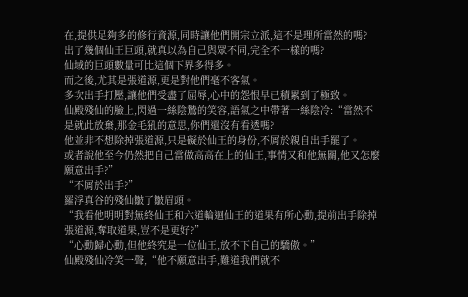在,提供足夠多的修行資源,同時讓他們開宗立派,這不是理所當然的嗎?
出了幾個仙王巨頭,就真以為自己與眾不同,完全不一樣的嗎?
仙域的巨頭數量可比這個下界多得多。
而之後,尤其是張道源,更是對他們毫不客氣。
多次出手打壓,讓他們受盡了屈辱,心中的怨恨早已積累到了極致。
仙殿殘仙的臉上,閃過一絲陰鷙的笑容,語氣之中帶著一絲陰冷:“當然不是就此放棄,那金毛犼的意思,你們還沒有看透嗎?
他並非不想除掉張道源,只是礙於仙王的身份,不屑於親自出手罷了。
或者說他至今仍然把自己當做高高在上的仙王,事情又和他無關,他又怎麼願意出手?”
“不屑於出手?”
羅浮真谷的殘仙皺了皺眉頭。
“我看他明明對無終仙王和六道輪迴仙王的道果有所心動,提前出手除掉張道源,奪取道果,豈不是更好?”
“心動歸心動,但他終究是一位仙王,放不下自己的驕傲。”
仙殿殘仙冷笑一聲,“他不願意出手,難道我們就不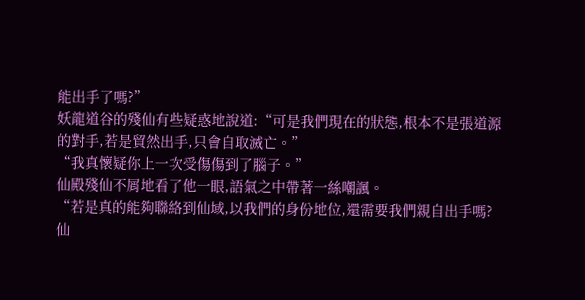能出手了嗎?”
妖龍道谷的殘仙有些疑惑地說道:“可是我們現在的狀態,根本不是張道源的對手,若是貿然出手,只會自取滅亡。”
“我真懷疑你上一次受傷傷到了腦子。”
仙殿殘仙不屑地看了他一眼,語氣之中帶著一絲嘲諷。
“若是真的能夠聯絡到仙域,以我們的身份地位,還需要我們親自出手嗎?
仙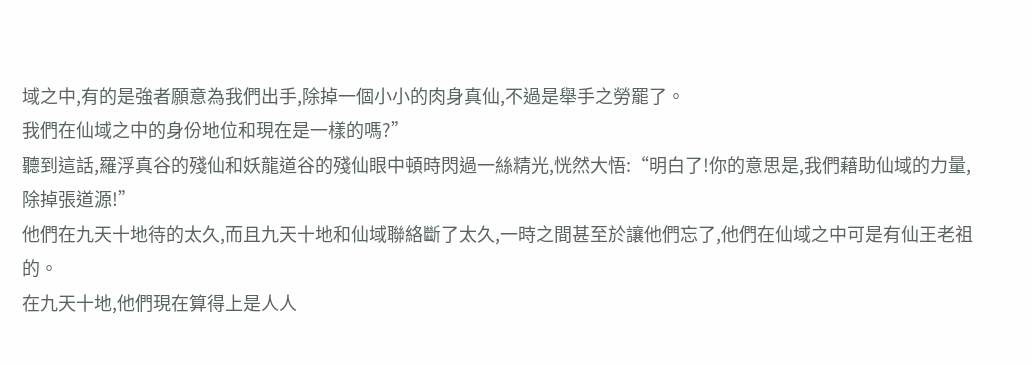域之中,有的是強者願意為我們出手,除掉一個小小的肉身真仙,不過是舉手之勞罷了。
我們在仙域之中的身份地位和現在是一樣的嗎?”
聽到這話,羅浮真谷的殘仙和妖龍道谷的殘仙眼中頓時閃過一絲精光,恍然大悟:“明白了!你的意思是,我們藉助仙域的力量,除掉張道源!”
他們在九天十地待的太久,而且九天十地和仙域聯絡斷了太久,一時之間甚至於讓他們忘了,他們在仙域之中可是有仙王老祖的。
在九天十地,他們現在算得上是人人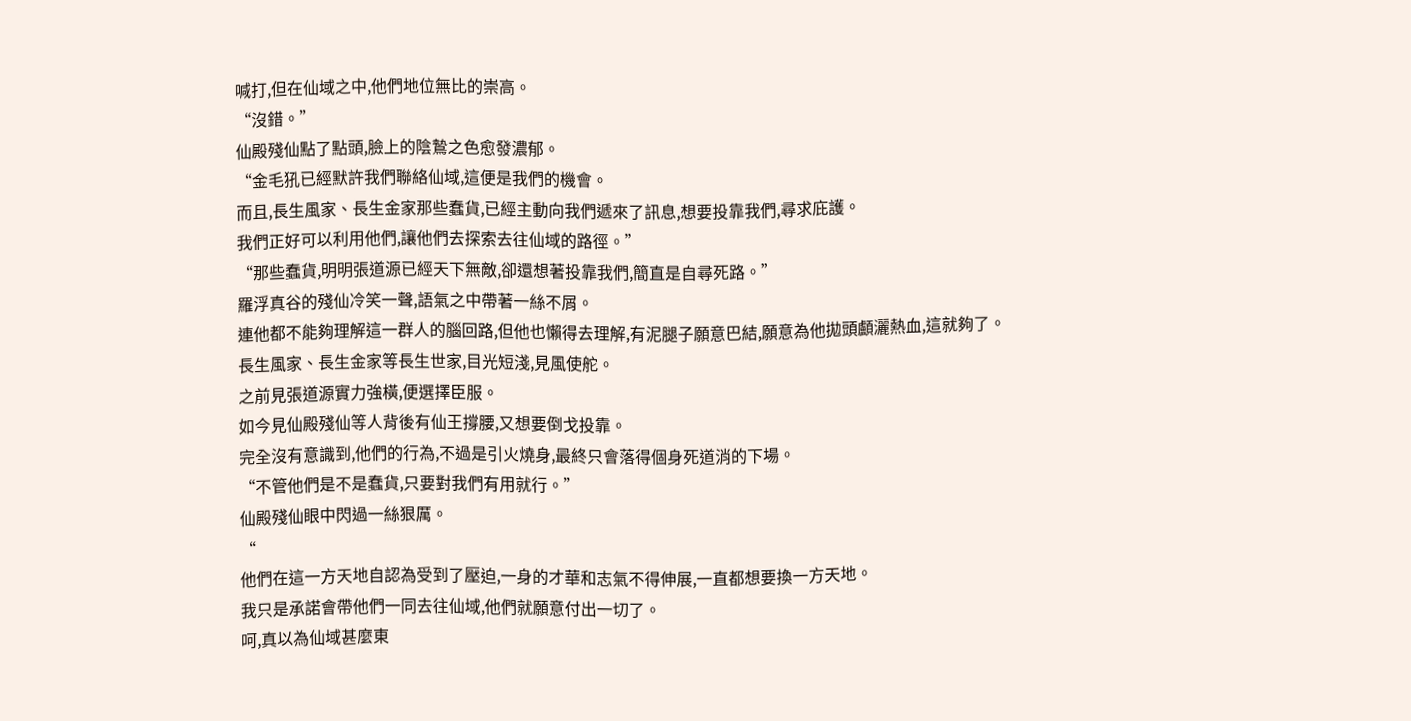喊打,但在仙域之中,他們地位無比的崇高。
“沒錯。”
仙殿殘仙點了點頭,臉上的陰鷙之色愈發濃郁。
“金毛犼已經默許我們聯絡仙域,這便是我們的機會。
而且,長生風家、長生金家那些蠢貨,已經主動向我們遞來了訊息,想要投靠我們,尋求庇護。
我們正好可以利用他們,讓他們去探索去往仙域的路徑。”
“那些蠢貨,明明張道源已經天下無敵,卻還想著投靠我們,簡直是自尋死路。”
羅浮真谷的殘仙冷笑一聲,語氣之中帶著一絲不屑。
連他都不能夠理解這一群人的腦回路,但他也懶得去理解,有泥腿子願意巴結,願意為他拋頭顱灑熱血,這就夠了。
長生風家、長生金家等長生世家,目光短淺,見風使舵。
之前見張道源實力強橫,便選擇臣服。
如今見仙殿殘仙等人背後有仙王撐腰,又想要倒戈投靠。
完全沒有意識到,他們的行為,不過是引火燒身,最終只會落得個身死道消的下場。
“不管他們是不是蠢貨,只要對我們有用就行。”
仙殿殘仙眼中閃過一絲狠厲。
“
他們在這一方天地自認為受到了壓迫,一身的才華和志氣不得伸展,一直都想要換一方天地。
我只是承諾會帶他們一同去往仙域,他們就願意付出一切了。
呵,真以為仙域甚麼東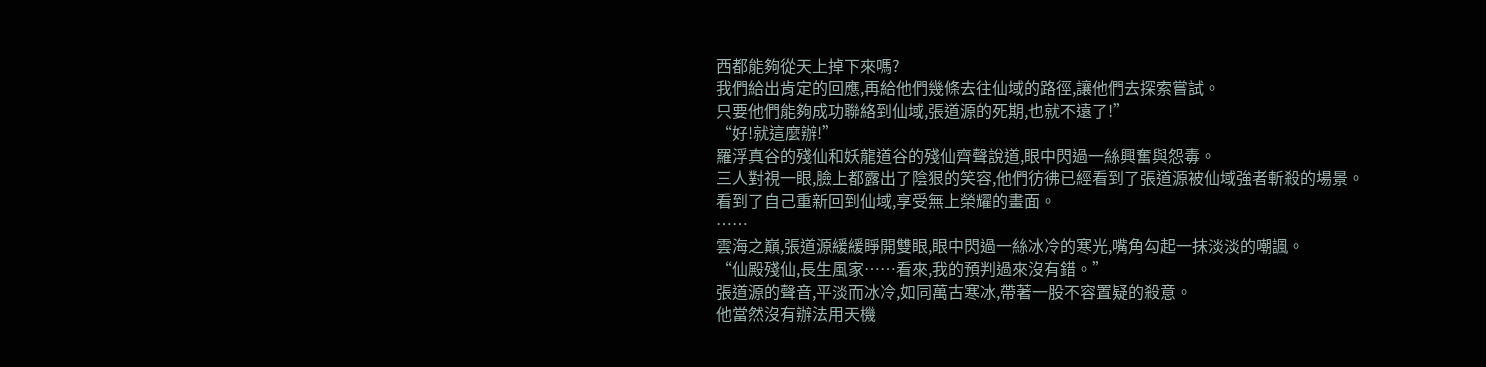西都能夠從天上掉下來嗎?
我們給出肯定的回應,再給他們幾條去往仙域的路徑,讓他們去探索嘗試。
只要他們能夠成功聯絡到仙域,張道源的死期,也就不遠了!”
“好!就這麼辦!”
羅浮真谷的殘仙和妖龍道谷的殘仙齊聲說道,眼中閃過一絲興奮與怨毒。
三人對視一眼,臉上都露出了陰狠的笑容,他們彷彿已經看到了張道源被仙域強者斬殺的場景。
看到了自己重新回到仙域,享受無上榮耀的畫面。
……
雲海之巔,張道源緩緩睜開雙眼,眼中閃過一絲冰冷的寒光,嘴角勾起一抹淡淡的嘲諷。
“仙殿殘仙,長生風家……看來,我的預判過來沒有錯。”
張道源的聲音,平淡而冰冷,如同萬古寒冰,帶著一股不容置疑的殺意。
他當然沒有辦法用天機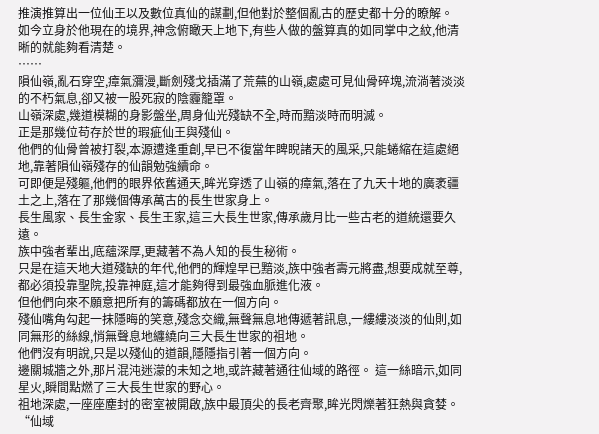推演推算出一位仙王以及數位真仙的謀劃,但他對於整個亂古的歷史都十分的瞭解。
如今立身於他現在的境界,神念俯瞰天上地下,有些人做的盤算真的如同掌中之紋,他清晰的就能夠看清楚。
……
隕仙嶺,亂石穿空,瘴氣瀰漫,斷劍殘戈插滿了荒蕪的山嶺,處處可見仙骨碎塊,流淌著淡淡的不朽氣息,卻又被一股死寂的陰霾籠罩。
山嶺深處,幾道模糊的身影盤坐,周身仙光殘缺不全,時而黯淡時而明滅。
正是那幾位苟存於世的瑕疵仙王與殘仙。
他們的仙骨曾被打裂,本源遭逢重創,早已不復當年睥睨諸天的風采,只能蜷縮在這處絕地,靠著隕仙嶺殘存的仙韻勉強續命。
可即便是殘軀,他們的眼界依舊通天,眸光穿透了山嶺的瘴氣,落在了九天十地的廣袤疆土之上,落在了那幾個傳承萬古的長生世家身上。
長生風家、長生金家、長生王家,這三大長生世家,傳承歲月比一些古老的道統還要久遠。
族中強者輩出,底蘊深厚,更藏著不為人知的長生秘術。
只是在這天地大道殘缺的年代,他們的輝煌早已黯淡,族中強者壽元將盡,想要成就至尊,都必須投靠聖院,投靠神庭,這才能夠得到最強血脈進化液。
但他們向來不願意把所有的籌碼都放在一個方向。
殘仙嘴角勾起一抹隱晦的笑意,殘念交織,無聲無息地傳遞著訊息,一縷縷淡淡的仙則,如同無形的絲線,悄無聲息地纏繞向三大長生世家的祖地。
他們沒有明說,只是以殘仙的道韻,隱隱指引著一個方向。
邊關城牆之外,那片混沌迷濛的未知之地,或許藏著通往仙域的路徑。 這一絲暗示,如同星火,瞬間點燃了三大長生世家的野心。
祖地深處,一座座塵封的密室被開啟,族中最頂尖的長老齊聚,眸光閃爍著狂熱與貪婪。
“仙域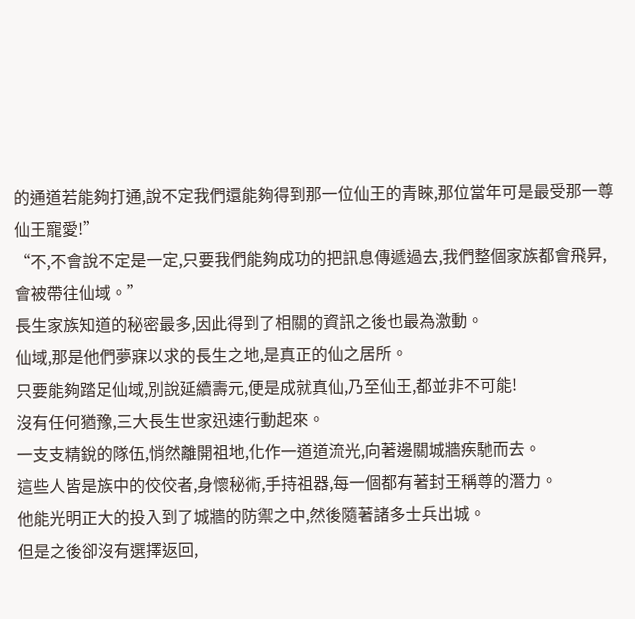的通道若能夠打通,說不定我們還能夠得到那一位仙王的青睞,那位當年可是最受那一尊仙王寵愛!”
“不,不會說不定是一定,只要我們能夠成功的把訊息傳遞過去,我們整個家族都會飛昇,會被帶往仙域。”
長生家族知道的秘密最多,因此得到了相關的資訊之後也最為激動。
仙域,那是他們夢寐以求的長生之地,是真正的仙之居所。
只要能夠踏足仙域,別說延續壽元,便是成就真仙,乃至仙王,都並非不可能!
沒有任何猶豫,三大長生世家迅速行動起來。
一支支精銳的隊伍,悄然離開祖地,化作一道道流光,向著邊關城牆疾馳而去。
這些人皆是族中的佼佼者,身懷秘術,手持祖器,每一個都有著封王稱尊的潛力。
他能光明正大的投入到了城牆的防禦之中,然後隨著諸多士兵出城。
但是之後卻沒有選擇返回,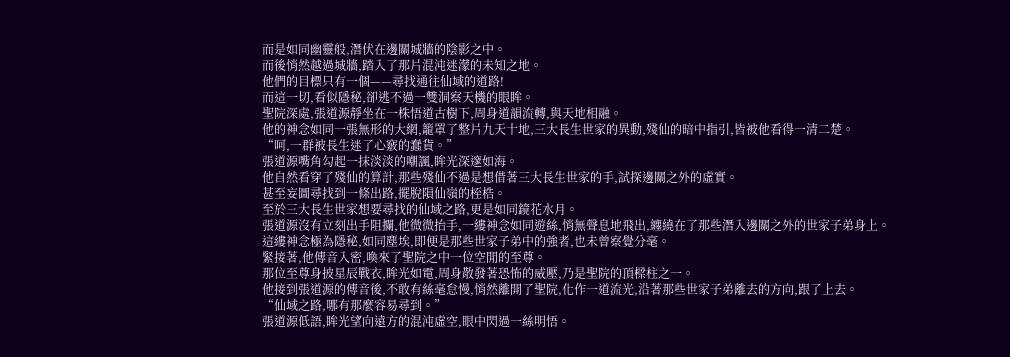而是如同幽靈般,潛伏在邊關城牆的陰影之中。
而後悄然越過城牆,踏入了那片混沌迷濛的未知之地。
他們的目標只有一個——尋找通往仙域的道路!
而這一切,看似隱秘,卻逃不過一雙洞察天機的眼眸。
聖院深處,張道源靜坐在一株悟道古樹下,周身道韻流轉,與天地相融。
他的神念如同一張無形的大網,籠罩了整片九天十地,三大長生世家的異動,殘仙的暗中指引,皆被他看得一清二楚。
“呵,一群被長生迷了心竅的蠢貨。”
張道源嘴角勾起一抹淡淡的嘲諷,眸光深邃如海。
他自然看穿了殘仙的算計,那些殘仙不過是想借著三大長生世家的手,試探邊關之外的虛實。
甚至妄圖尋找到一條出路,擺脫隕仙嶺的桎梏。
至於三大長生世家想要尋找的仙域之路,更是如同鏡花水月。
張道源沒有立刻出手阻攔,他微微抬手,一縷神念如同遊絲,悄無聲息地飛出,纏繞在了那些潛入邊關之外的世家子弟身上。
這縷神念極為隱秘,如同塵埃,即便是那些世家子弟中的強者,也未曾察覺分毫。
緊接著,他傳音入密,喚來了聖院之中一位空閒的至尊。
那位至尊身披星辰戰衣,眸光如電,周身散發著恐怖的威壓,乃是聖院的頂樑柱之一。
他接到張道源的傳音後,不敢有絲毫怠慢,悄然離開了聖院,化作一道流光,沿著那些世家子弟離去的方向,跟了上去。
“仙域之路,哪有那麼容易尋到。”
張道源低語,眸光望向遠方的混沌虛空,眼中閃過一絲明悟。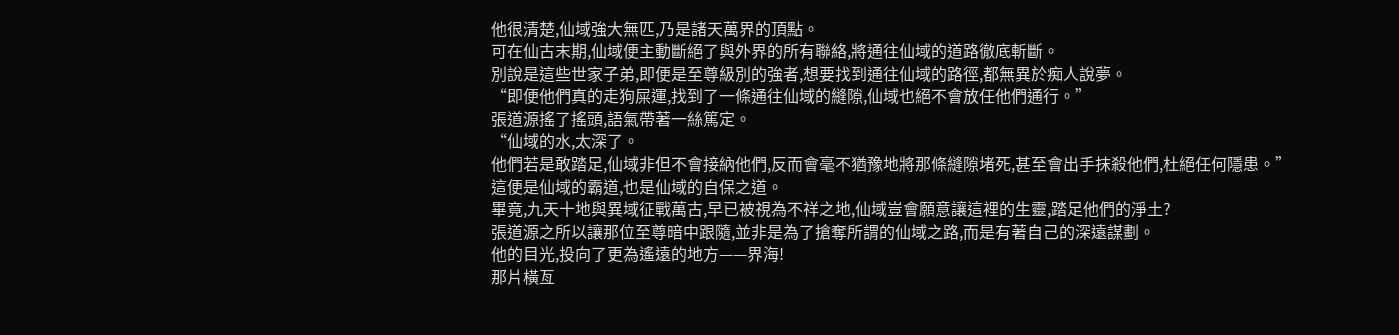他很清楚,仙域強大無匹,乃是諸天萬界的頂點。
可在仙古末期,仙域便主動斷絕了與外界的所有聯絡,將通往仙域的道路徹底斬斷。
別說是這些世家子弟,即便是至尊級別的強者,想要找到通往仙域的路徑,都無異於痴人說夢。
“即便他們真的走狗屎運,找到了一條通往仙域的縫隙,仙域也絕不會放任他們通行。”
張道源搖了搖頭,語氣帶著一絲篤定。
“仙域的水,太深了。
他們若是敢踏足,仙域非但不會接納他們,反而會毫不猶豫地將那條縫隙堵死,甚至會出手抹殺他們,杜絕任何隱患。”
這便是仙域的霸道,也是仙域的自保之道。
畢竟,九天十地與異域征戰萬古,早已被視為不祥之地,仙域豈會願意讓這裡的生靈,踏足他們的淨土?
張道源之所以讓那位至尊暗中跟隨,並非是為了搶奪所謂的仙域之路,而是有著自己的深遠謀劃。
他的目光,投向了更為遙遠的地方——界海!
那片橫亙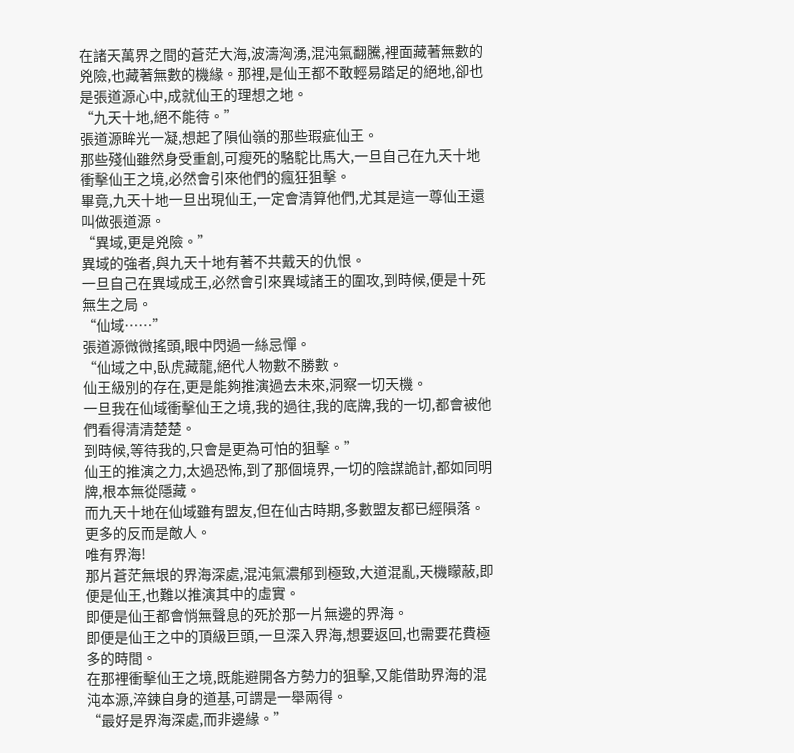在諸天萬界之間的蒼茫大海,波濤洶湧,混沌氣翻騰,裡面藏著無數的兇險,也藏著無數的機緣。那裡,是仙王都不敢輕易踏足的絕地,卻也是張道源心中,成就仙王的理想之地。
“九天十地,絕不能待。”
張道源眸光一凝,想起了隕仙嶺的那些瑕疵仙王。
那些殘仙雖然身受重創,可瘦死的駱駝比馬大,一旦自己在九天十地衝擊仙王之境,必然會引來他們的瘋狂狙擊。
畢竟,九天十地一旦出現仙王,一定會清算他們,尤其是這一尊仙王還叫做張道源。
“異域,更是兇險。”
異域的強者,與九天十地有著不共戴天的仇恨。
一旦自己在異域成王,必然會引來異域諸王的圍攻,到時候,便是十死無生之局。
“仙域……”
張道源微微搖頭,眼中閃過一絲忌憚。
“仙域之中,臥虎藏龍,絕代人物數不勝數。
仙王級別的存在,更是能夠推演過去未來,洞察一切天機。
一旦我在仙域衝擊仙王之境,我的過往,我的底牌,我的一切,都會被他們看得清清楚楚。
到時候,等待我的,只會是更為可怕的狙擊。”
仙王的推演之力,太過恐怖,到了那個境界,一切的陰謀詭計,都如同明牌,根本無從隱藏。
而九天十地在仙域雖有盟友,但在仙古時期,多數盟友都已經隕落。
更多的反而是敵人。
唯有界海!
那片蒼茫無垠的界海深處,混沌氣濃郁到極致,大道混亂,天機矇蔽,即便是仙王,也難以推演其中的虛實。
即便是仙王都會悄無聲息的死於那一片無邊的界海。
即便是仙王之中的頂級巨頭,一旦深入界海,想要返回,也需要花費極多的時間。
在那裡衝擊仙王之境,既能避開各方勢力的狙擊,又能借助界海的混沌本源,淬鍊自身的道基,可謂是一舉兩得。
“最好是界海深處,而非邊緣。”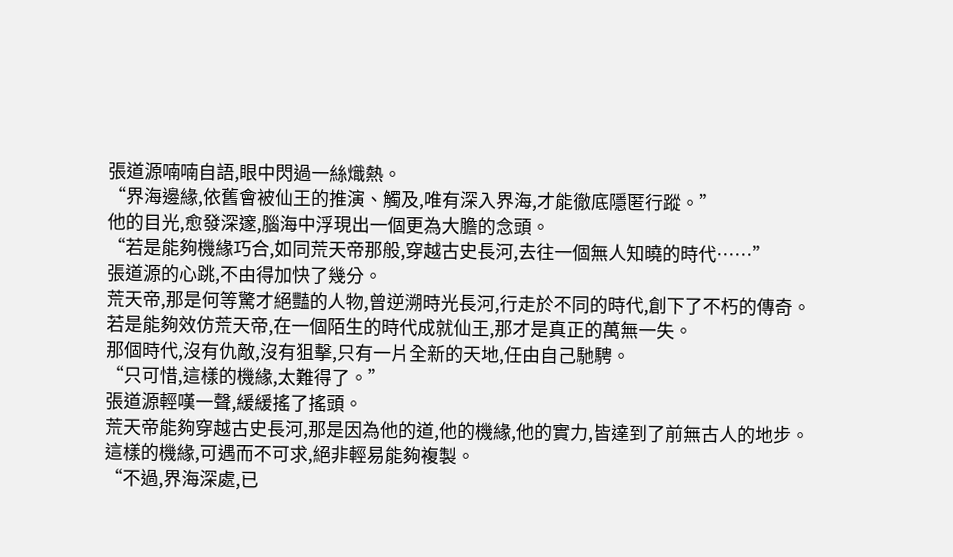張道源喃喃自語,眼中閃過一絲熾熱。
“界海邊緣,依舊會被仙王的推演、觸及,唯有深入界海,才能徹底隱匿行蹤。”
他的目光,愈發深邃,腦海中浮現出一個更為大膽的念頭。
“若是能夠機緣巧合,如同荒天帝那般,穿越古史長河,去往一個無人知曉的時代……”
張道源的心跳,不由得加快了幾分。
荒天帝,那是何等驚才絕豔的人物,曾逆溯時光長河,行走於不同的時代,創下了不朽的傳奇。
若是能夠效仿荒天帝,在一個陌生的時代成就仙王,那才是真正的萬無一失。
那個時代,沒有仇敵,沒有狙擊,只有一片全新的天地,任由自己馳騁。
“只可惜,這樣的機緣,太難得了。”
張道源輕嘆一聲,緩緩搖了搖頭。
荒天帝能夠穿越古史長河,那是因為他的道,他的機緣,他的實力,皆達到了前無古人的地步。
這樣的機緣,可遇而不可求,絕非輕易能夠複製。
“不過,界海深處,已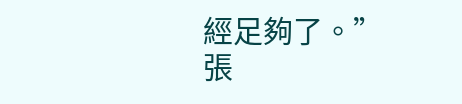經足夠了。”
張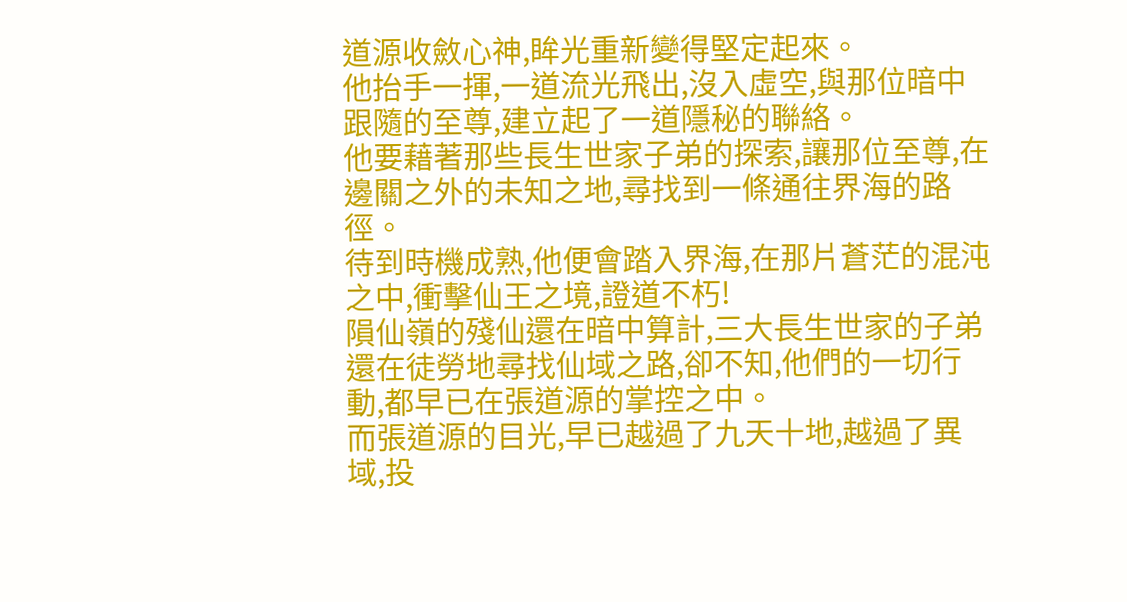道源收斂心神,眸光重新變得堅定起來。
他抬手一揮,一道流光飛出,沒入虛空,與那位暗中跟隨的至尊,建立起了一道隱秘的聯絡。
他要藉著那些長生世家子弟的探索,讓那位至尊,在邊關之外的未知之地,尋找到一條通往界海的路徑。
待到時機成熟,他便會踏入界海,在那片蒼茫的混沌之中,衝擊仙王之境,證道不朽!
隕仙嶺的殘仙還在暗中算計,三大長生世家的子弟還在徒勞地尋找仙域之路,卻不知,他們的一切行動,都早已在張道源的掌控之中。
而張道源的目光,早已越過了九天十地,越過了異域,投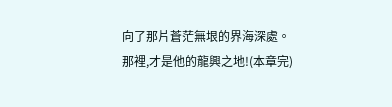向了那片蒼茫無垠的界海深處。
那裡,才是他的龍興之地!(本章完)